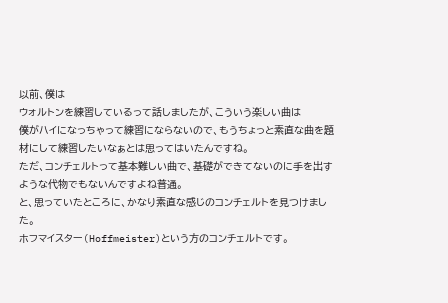以前、僕は
ウォルトンを練習しているって話しましたが、こういう楽しい曲は
僕がハイになっちゃって練習にならないので、もうちょっと素直な曲を題材にして練習したいなぁとは思ってはいたんですね。
ただ、コンチェルトって基本難しい曲で、基礎ができてないのに手を出すような代物でもないんですよね普通。
と、思っていたところに、かなり素直な感じのコンチェルトを見つけました。
ホフマイスター(Hoffmeister)という方のコンチェルトです。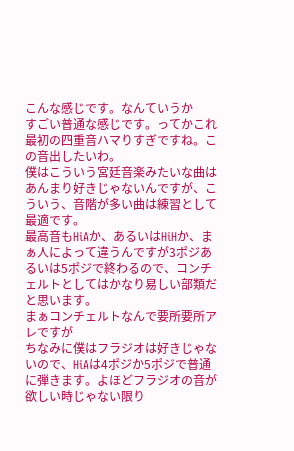こんな感じです。なんていうか
すごい普通な感じです。ってかこれ最初の四重音ハマりすぎですね。この音出したいわ。
僕はこういう宮廷音楽みたいな曲は
あんまり好きじゃないんですが、こういう、音階が多い曲は練習として最適です。
最高音もHiAか、あるいはHiHか、まぁ人によって違うんですが3ポジあるいは5ポジで終わるので、コンチェルトとしてはかなり易しい部類だと思います。
まぁコンチェルトなんで要所要所アレですが
ちなみに僕はフラジオは好きじゃないので、HiAは4ポジか5ポジで普通に弾きます。よほどフラジオの音が欲しい時じゃない限り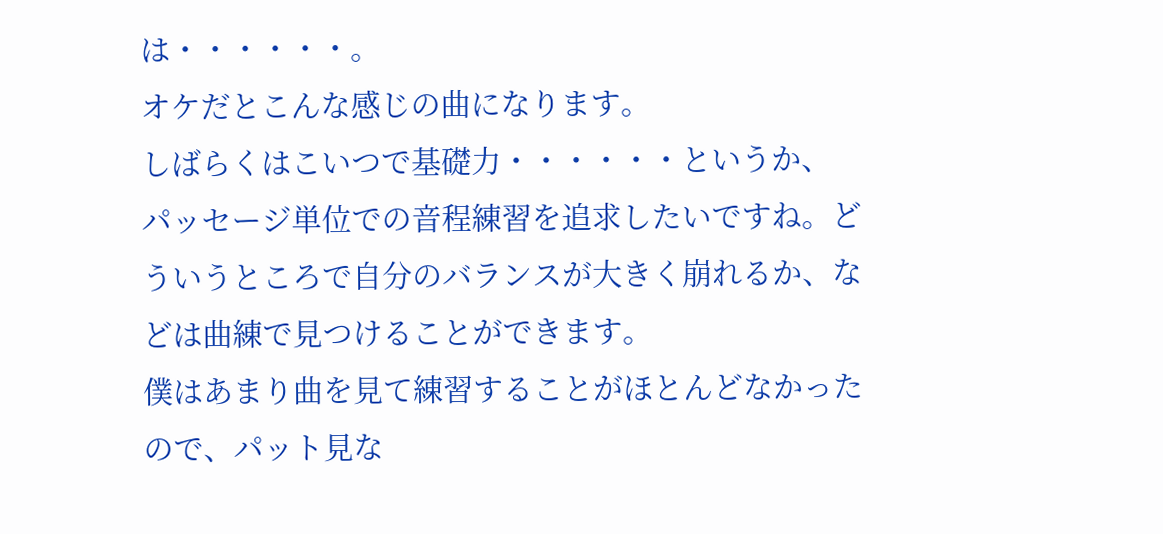は・・・・・・。
オケだとこんな感じの曲になります。
しばらくはこいつで基礎力・・・・・・というか、
パッセージ単位での音程練習を追求したいですね。どういうところで自分のバランスが大きく崩れるか、などは曲練で見つけることができます。
僕はあまり曲を見て練習することがほとんどなかったので、パット見な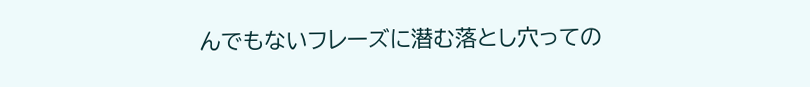んでもないフレーズに潜む落とし穴っての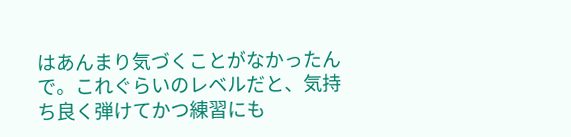はあんまり気づくことがなかったんで。これぐらいのレベルだと、気持ち良く弾けてかつ練習にも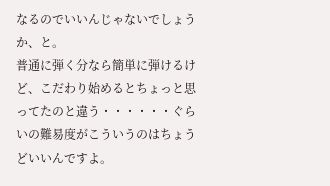なるのでいいんじゃないでしょうか、と。
普通に弾く分なら簡単に弾けるけど、こだわり始めるとちょっと思ってたのと違う・・・・・・ぐらいの難易度がこういうのはちょうどいいんですよ。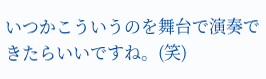いつかこういうのを舞台で演奏できたらいいですね。(笑)